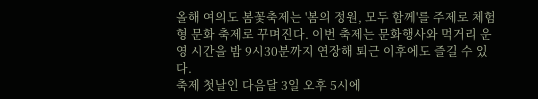올해 여의도 봄꽃축제는 '봄의 정원, 모두 함께'를 주제로 체험형 문화 축제로 꾸며진다. 이번 축제는 문화행사와 먹거리 운영 시간을 밤 9시30분까지 연장해 퇴근 이후에도 즐길 수 있다.
축제 첫날인 다음달 3일 오후 5시에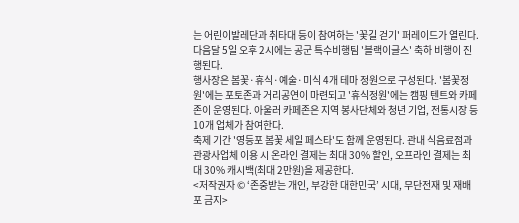는 어린이발레단과 취타대 등이 참여하는 '꽃길 걷기' 퍼레이드가 열린다. 다음달 5일 오후 2시에는 공군 특수비행팀 '블랙이글스' 축하 비행이 진행된다.
행사장은 봄꽃·휴식·예술·미식 4개 테마 정원으로 구성된다. '봄꽃정원'에는 포토존과 거리공연이 마련되고 '휴식정원'에는 캠핑 텐트와 카페존이 운영된다. 아울러 카페존은 지역 봉사단체와 청년 기업, 전통시장 등 10개 업체가 참여한다.
축제 기간 '영등포 봄꽃 세일 페스타'도 함께 운영된다. 관내 식음료점과 관광사업체 이용 시 온라인 결제는 최대 30% 할인, 오프라인 결제는 최대 30% 캐시백(최대 2만원)을 제공한다.
<저작권자 © ‘존중받는 개인, 부강한 대한민국’ 시대, 무단전재 및 재배포 금지>